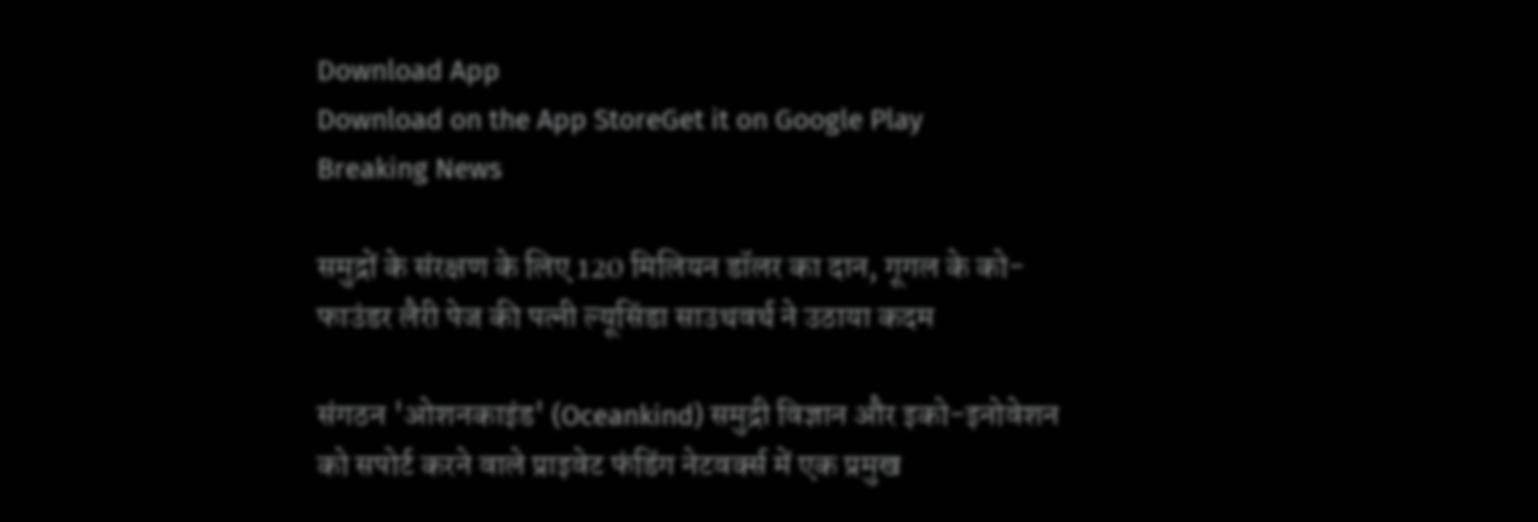Download App
Download on the App StoreGet it on Google Play
Breaking News

समुद्रों के संरक्षण के लिए 120 मिलियन डॉलर का दान, गूगल के को-फाउंडर लैरी पेज की पत्नी ल्यूसिंडा साउथवर्थ ने उठाया कदम

संगठन 'ओशनकाइंड' (Oceankind) समुद्री विज्ञान और इको-इनोवेशन को सपोर्ट करने वाले प्राइवेट फंडिंग नेटवर्क्स में एक प्रमुख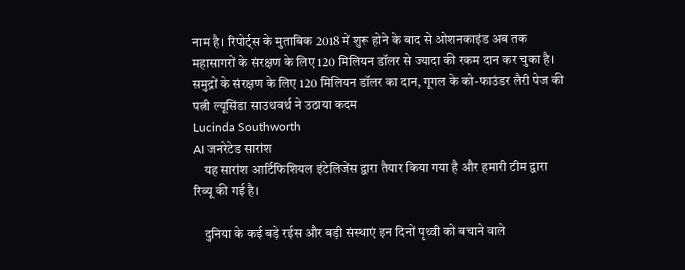नाम है। रिपोर्ट्स के मुताबिक 2018 में शुरू होने के बाद से ओशनकाइंड अब तक महासागरों के संरक्षण के लिए 120 मिलियन डॉलर से ज्यादा की रकम दान कर चुका है।
समुद्रों के संरक्षण के लिए 120 मिलियन डॉलर का दान, गूगल के को-फाउंडर लैरी पेज की पत्नी ल्यूसिंडा साउथवर्थ ने उठाया कदम
Lucinda Southworth
AI जनरेटेड सारांश
    यह सारांश आर्टिफिशियल इंटेलिजेंस द्वारा तैयार किया गया है और हमारी टीम द्वारा रिव्यू की गई है।

    दुनिया के कई बड़े रईस और बड़ी संस्थाएं इन दिनों पृथ्वी को बचाने वाले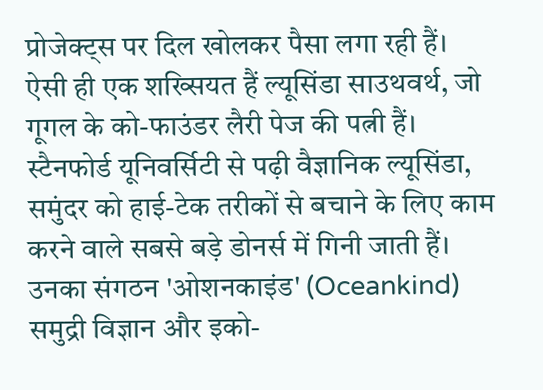प्रोजेक्ट्स पर दिल खोलकर पैसा लगा रही हैं। ऐसी ही एक शख्सियत हैं ल्यूसिंडा साउथवर्थ, जो गूगल के को-फाउंडर लैरी पेज की पत्नी हैं। स्टैनफोर्ड यूनिवर्सिटी से पढ़ी वैज्ञानिक ल्यूसिंडा, समुंदर को हाई-टेक तरीकों से बचाने के लिए काम करने वाले सबसे बड़े डोनर्स में गिनी जाती हैं। उनका संगठन 'ओशनकाइंड' (Oceankind) समुद्री विज्ञान और इको-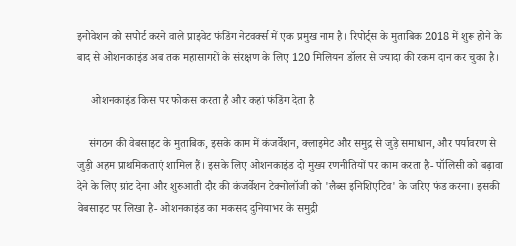इनोवेशन को सपोर्ट करने वाले प्राइवेट फंडिंग नेटवर्क्स में एक प्रमुख नाम है। रिपोर्ट्स के मुताबिक 2018 में शुरू होने के बाद से ओशनकाइंड अब तक महासागरों के संरक्षण के लिए 120 मिलियन डॉलर से ज्यादा की रकम दान कर चुका है।

     ओशनकाइंड किस पर फोकस करता है और कहां फंडिंग देता है

    संगठन की वेबसाइट के मुताबिक, इसके काम में कंजर्वेशन, क्लाइमेट और समुद्र से जुड़े समाधान, और पर्यावरण से जुड़ी अहम प्राथमिकताएं शामिल हैं। इसके लिए ओशनकाइंड दो मुख्य रणनीतियों पर काम करता है- पॉलिसी को बढ़ावा देने के लिए ग्रांट देना और शुरुआती दौर की कंजर्वेशन टेक्नोलॉजी को 'लैब्स इनिशिएटिव' के जरिए फंड करना। इसकी वेबसाइट पर लिखा है- ओशनकाइंड का मकसद दुनियाभर के समुद्री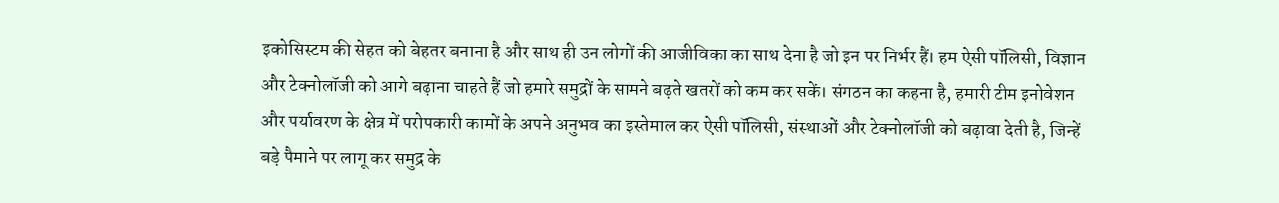इकोसिस्टम की सेहत को बेहतर बनाना है और साथ ही उन लोगों की आजीविका का साथ देना है जो इन पर निर्भर हैं। हम ऐसी पॉलिसी, विज्ञान और टेक्नोलॉजी को आगे बढ़ाना चाहते हैं जो हमारे समुद्रों के सामने बढ़ते खतरों को कम कर सकें। संगठन का कहना है, हमारी टीम इनोवेशन और पर्यावरण के क्षेत्र में परोपकारी कामों के अपने अनुभव का इस्तेमाल कर ऐसी पॉलिसी, संस्थाओं और टेक्नोलॉजी को बढ़ावा देती है, जिन्हें बड़े पैमाने पर लागू कर समुद्र के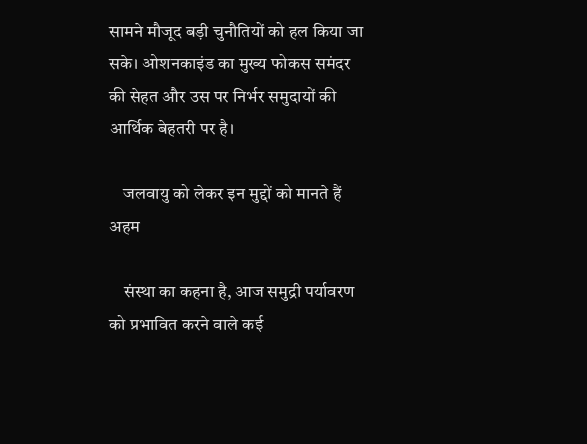सामने मौजूद बड़ी चुनौतियों को हल किया जा सके। ओशनकाइंड का मुख्य फोकस समंदर की सेहत और उस पर निर्भर समुदायों की आर्थिक बेहतरी पर है।

    जलवायु को लेकर इन मुद्दों को मानते हैं अहम

    संस्था का कहना है, आज समुद्री पर्यावरण को प्रभावित करने वाले कई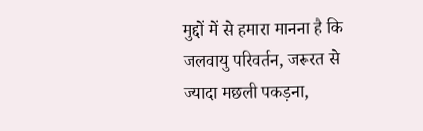मुद्दों में से हमारा मानना है कि जलवायु परिवर्तन, जरूरत से ज्यादा मछली पकड़ना,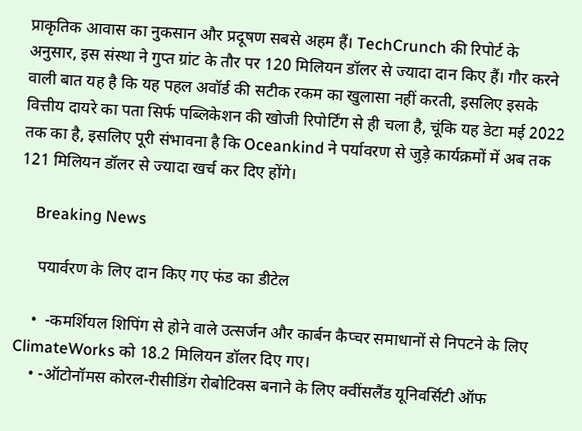प्राकृतिक आवास का नुकसान और प्रदूषण सबसे अहम हैं। TechCrunch की रिपोर्ट के अनुसार, इस संस्था ने गुप्त ग्रांट के तौर पर 120 मिलियन डॉलर से ज्यादा दान किए हैं। गौर करने वाली बात यह है कि यह पहल अवॉर्ड की सटीक रकम का खुलासा नहीं करती, इसलिए इसके वित्तीय दायरे का पता सिर्फ पब्लिकेशन की खोजी रिपोर्टिंग से ही चला है, चूंकि यह डेटा मई 2022 तक का है, इसलिए पूरी संभावना है कि Oceankind ने पर्यावरण से जुड़े कार्यक्रमों में अब तक 121 मिलियन डॉलर से ज्यादा खर्च कर दिए होंगे।

    Breaking News

     पयार्वरण के लिए दान किए गए फंड का डीटेल

    •  -कमर्शियल शिपिंग से होने वाले उत्सर्जन और कार्बन कैप्चर समाधानों से निपटने के लिए ClimateWorks को 18.2 मिलियन डॉलर दिए गए।
    • -ऑटोनॉमस कोरल-रीसीडिंग रोबोटिक्स बनाने के लिए क्वींसलैंड यूनिवर्सिटी ऑफ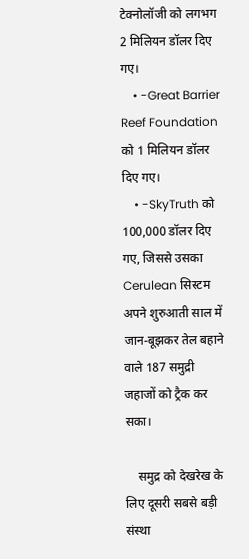टेक्नोलॉजी को लगभग 2 मिलियन डॉलर दिए गए।
    • -Great Barrier Reef Foundation को 1 मिलियन डॉलर दिए गए।
    • -SkyTruth को 100,000 डॉलर दिए गए, जिससे उसका Cerulean सिस्टम अपने शुरुआती साल में जान-बूझकर तेल बहाने वाले 187 समुद्री जहाजों को ट्रैक कर सका।

    समुद्र को देखरेख के लिए दूसरी सबसे बड़ी संस्था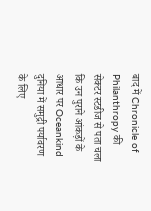बाद में Chronicle of Philanthropy की सेक्टर स्टडीज से पता चला कि उन पुराने आंकड़ों के आधार पर Oceankind दुनिया में समुद्री पर्यावरण के लिए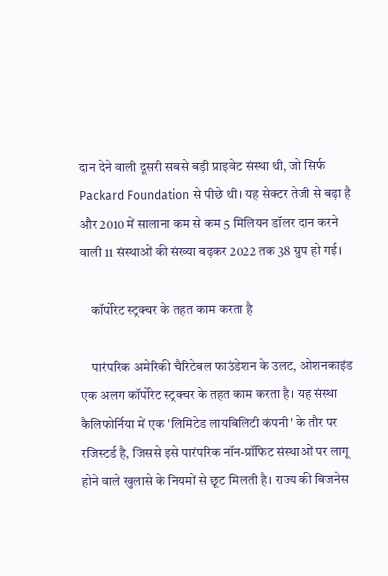दान देने वाली दूसरी सबसे बड़ी प्राइवेट संस्था थी, जो सिर्फ Packard Foundation से पीछे थी। यह सेक्टर तेजी से बढ़ा है और 2010 में सालाना कम से कम 5 मिलियन डॉलर दान करने वाली 11 संस्थाओं की संख्या बढ़कर 2022 तक 38 ग्रुप हो गई।

    कॉर्पोरेट स्ट्रक्चर के तहत काम करता है

    पारंपरिक अमेरिकी चैरिटेबल फाउंडेशन के उलट, ओशनकाइंड एक अलग कॉर्पोरेट स्ट्रक्चर के तहत काम करता है। यह संस्था कैलिफोर्निया में एक 'लिमिटेड लायबिलिटी कंपनी' के तौर पर रजिस्टर्ड है, जिससे इसे पारंपरिक नॉन-प्रॉफिट संस्थाओं पर लागू होने वाले खुलासे के नियमों से छूट मिलती है। राज्य की बिजनेस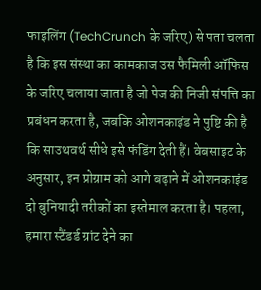फाइलिंग (TechCrunch के जरिए) से पता चलता है कि इस संस्था का कामकाज उस फैमिली ऑफिस के जरिए चलाया जाता है जो पेज की निजी संपत्ति का प्रबंधन करता है, जबकि ओशनकाइंड ने पुष्टि की है कि साउथवर्थ सीधे इसे फंडिंग देती हैं। वेबसाइट के अनुसार, इन प्रोग्राम को आगे बढ़ाने में ओशनकाइंड दो बुनियादी तरीकों का इस्तेमाल करता है। पहला, हमारा स्टैंडर्ड ग्रांट देने का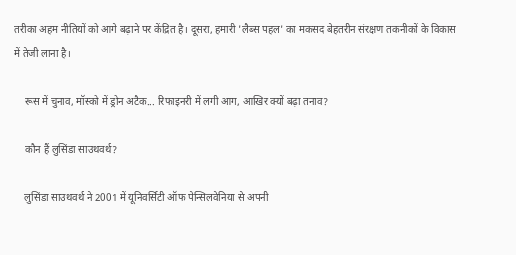तरीका अहम नीतियों को आगे बढ़ाने पर केंद्रित है। दूसरा, हमारी 'लैब्स पहल' का मकसद बेहतरीन संरक्षण तकनीकों के विकास में तेजी लाना है।

    रूस में चुनाव, मॉस्को में ड्रोन अटैक... रिफाइनरी में लगी आग, आखिर क्यों बढ़ा तनाव?

    कौन हैं लुसिंडा साउथवर्थ?

    लुसिंडा साउथवर्थ ने 2001 में यूनिवर्सिटी ऑफ पेन्सिलवेनिया से अपनी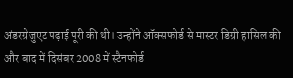अंडरग्रेजुएट पढ़ाई पूरी की थी। उन्होंने ऑक्सफोर्ड से मास्टर डिग्री हासिल की और बाद में दिसंबर 2008 में स्टैनफोर्ड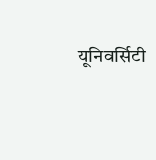यूनिवर्सिटी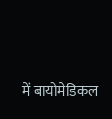में बायोमेडिकल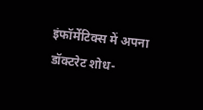इंफॉर्मेटिक्स में अपना डॉक्टरेट शोध-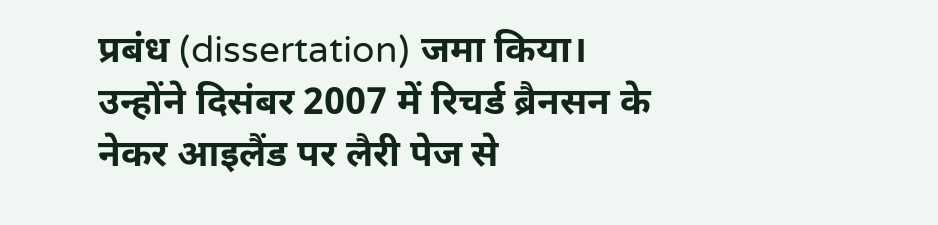प्रबंध (dissertation) जमा किया। उन्होंने दिसंबर 2007 में रिचर्ड ब्रैनसन के नेकर आइलैंड पर लैरी पेज से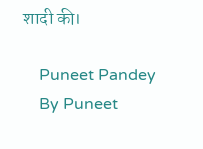शादी की।

    Puneet Pandey
    By Puneet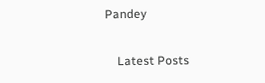Pandey

    Latest Posts